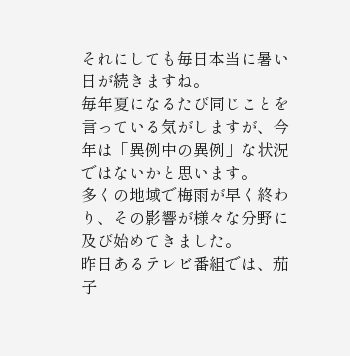それにしても毎日本当に暑い日が続きますね。
毎年夏になるたび同じことを言っている気がしますが、今年は「異例中の異例」な状況ではないかと思います。
多くの地域で梅雨が早く終わり、その影響が様々な分野に及び始めてきました。
昨日あるテレビ番組では、茄子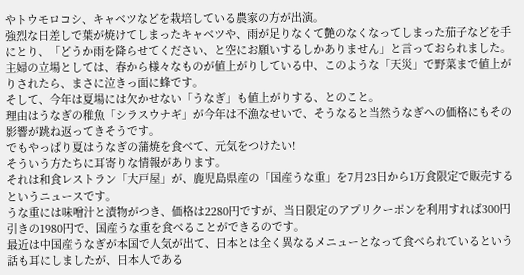やトウモロコシ、キャベツなどを栽培している農家の方が出演。
強烈な日差しで葉が焼けてしまったキャベツや、雨が足りなくて艶のなくなってしまった茄子などを手にとり、「どうか雨を降らせてください、と空にお願いするしかありません」と言っておられました。
主婦の立場としては、春から様々なものが値上がりしている中、このような「天災」で野菜まで値上がりされたら、まさに泣きっ面に蜂です。
そして、今年は夏場には欠かせない「うなぎ」も値上がりする、とのこと。
理由はうなぎの稚魚「シラスウナギ」が今年は不漁なせいで、そうなると当然うなぎへの価格にもその影響が跳ね返ってきそうです。
でもやっぱり夏はうなぎの蒲焼を食べて、元気をつけたい!
そういう方たちに耳寄りな情報があります。
それは和食レストラン「大戸屋」が、鹿児島県産の「国産うな重」を7月23日から1万食限定で販売するというニュースです。
うな重には味噌汁と漬物がつき、価格は2280円ですが、当日限定のアプリクーポンを利用すれば300円引きの1980円で、国産うな重を食べることができるのです。
最近は中国産うなぎが本国で人気が出て、日本とは全く異なるメニューとなって食べられているという話も耳にしましたが、日本人である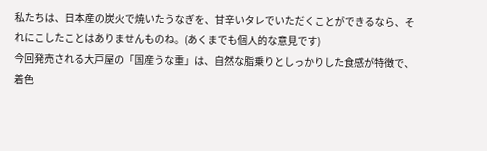私たちは、日本産の炭火で焼いたうなぎを、甘辛いタレでいただくことができるなら、それにこしたことはありませんものね。(あくまでも個人的な意見です)
今回発売される大戸屋の「国産うな重」は、自然な脂乗りとしっかりした食感が特徴で、着色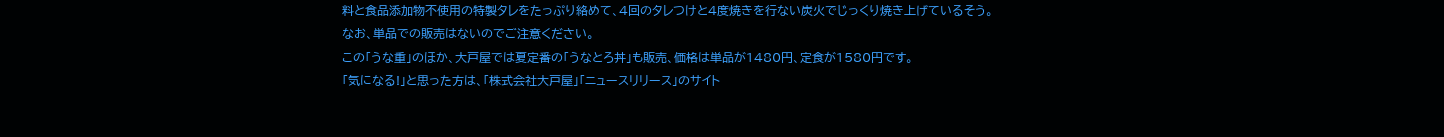料と食品添加物不使用の特製タレをたっぷり絡めて、4回のタレつけと4度焼きを行ない炭火でじっくり焼き上げているそう。
なお、単品での販売はないのでご注意ください。
この「うな重」のほか、大戸屋では夏定番の「うなとろ丼」も販売、価格は単品が1480円、定食が1580円です。
「気になる!」と思った方は、「株式会社大戸屋」「ニュースリリース」のサイト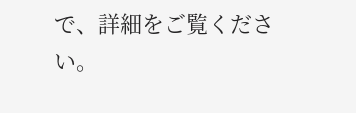で、詳細をご覧ください。